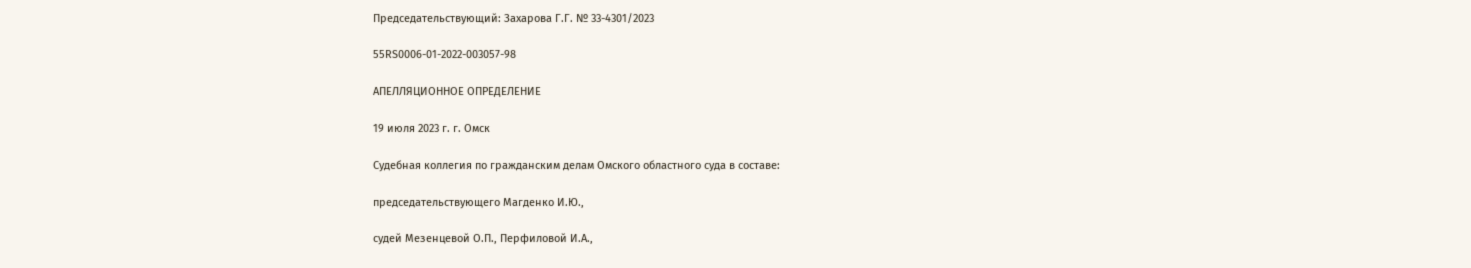Председательствующий: Захарова Г.Г. № 33-4301/2023

55RS0006-01-2022-003057-98

АПЕЛЛЯЦИОННОЕ ОПРЕДЕЛЕНИЕ

19 июля 2023 г. г. Омск

Судебная коллегия по гражданским делам Омского областного суда в составе:

председательствующего Магденко И.Ю.,

судей Мезенцевой О.П., Перфиловой И.А.,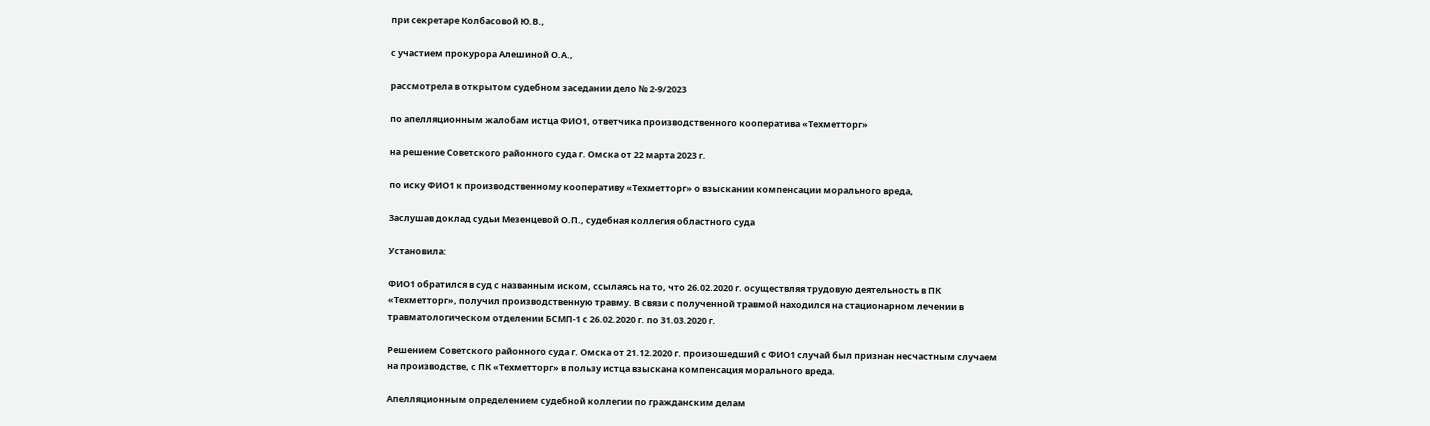при секретаре Колбасовой Ю.В.,

с участием прокурора Алешиной О.А.,

рассмотрела в открытом судебном заседании дело № 2-9/2023

по апелляционным жалобам истца ФИО1, ответчика производственного кооператива «Техметторг»

на решение Советского районного суда г. Омска от 22 марта 2023 г.

по иску ФИО1 к производственному кооперативу «Техметторг» о взыскании компенсации морального вреда,

Заслушав доклад судьи Мезенцевой О.П., судебная коллегия областного суда

Установила:

ФИО1 обратился в суд с названным иском, ссылаясь на то, что 26.02.2020 г. осуществляя трудовую деятельность в ПК «Техметторг», получил производственную травму. В связи с полученной травмой находился на стационарном лечении в травматологическом отделении БСМП-1 с 26.02.2020 г. по 31.03.2020 г.

Решением Советского районного суда г. Омска от 21.12.2020 г. произошедший с ФИО1 случай был признан несчастным случаем на производстве, с ПК «Техметторг» в пользу истца взыскана компенсация морального вреда.

Апелляционным определением судебной коллегии по гражданским делам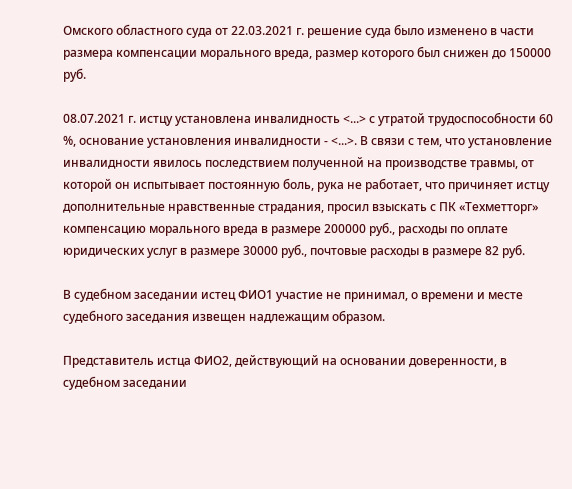Омского областного суда от 22.03.2021 г. решение суда было изменено в части размера компенсации морального вреда, размер которого был снижен до 150000 руб.

08.07.2021 г. истцу установлена инвалидность <...> с утратой трудоспособности 60 %, основание установления инвалидности - <...>. В связи с тем, что установление инвалидности явилось последствием полученной на производстве травмы, от которой он испытывает постоянную боль, рука не работает, что причиняет истцу дополнительные нравственные страдания, просил взыскать с ПК «Техметторг» компенсацию морального вреда в размере 200000 руб., расходы по оплате юридических услуг в размере 30000 руб., почтовые расходы в размере 82 руб.

В судебном заседании истец ФИО1 участие не принимал, о времени и месте судебного заседания извещен надлежащим образом.

Представитель истца ФИО2, действующий на основании доверенности, в судебном заседании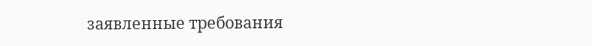заявленные требования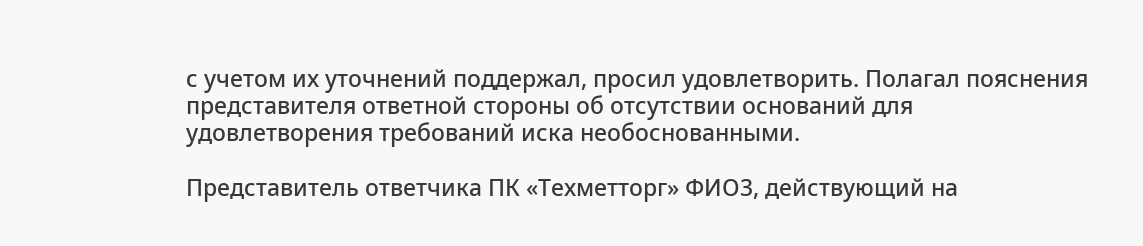с учетом их уточнений поддержал, просил удовлетворить. Полагал пояснения представителя ответной стороны об отсутствии оснований для удовлетворения требований иска необоснованными.

Представитель ответчика ПК «Техметторг» ФИО3, действующий на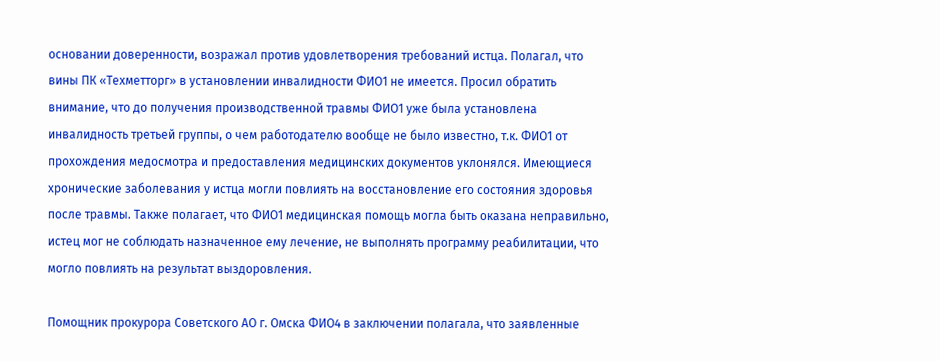основании доверенности, возражал против удовлетворения требований истца. Полагал, что вины ПК «Техметторг» в установлении инвалидности ФИО1 не имеется. Просил обратить внимание, что до получения производственной травмы ФИО1 уже была установлена инвалидность третьей группы, о чем работодателю вообще не было известно, т.к. ФИО1 от прохождения медосмотра и предоставления медицинских документов уклонялся. Имеющиеся хронические заболевания у истца могли повлиять на восстановление его состояния здоровья после травмы. Также полагает, что ФИО1 медицинская помощь могла быть оказана неправильно, истец мог не соблюдать назначенное ему лечение, не выполнять программу реабилитации, что могло повлиять на результат выздоровления.

Помощник прокурора Советского АО г. Омска ФИО4 в заключении полагала, что заявленные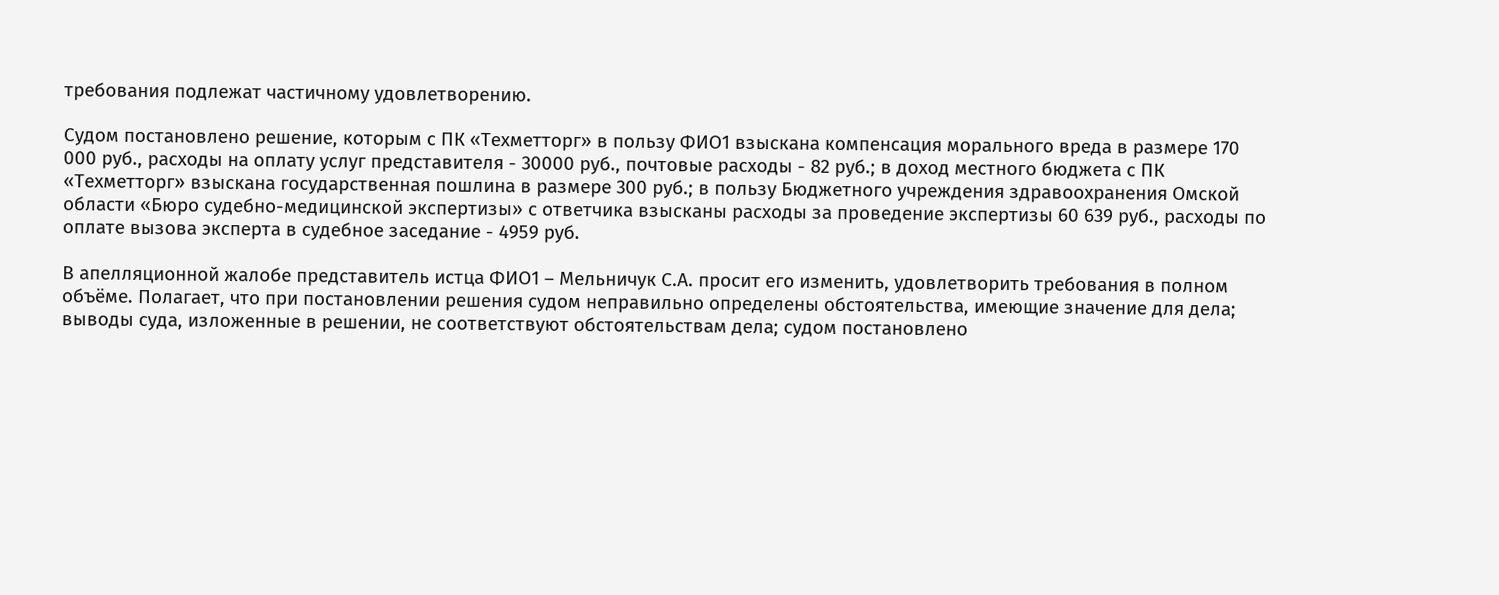требования подлежат частичному удовлетворению.

Судом постановлено решение, которым с ПК «Техметторг» в пользу ФИО1 взыскана компенсация морального вреда в размере 170 000 руб., расходы на оплату услуг представителя - 30000 руб., почтовые расходы - 82 руб.; в доход местного бюджета с ПК «Техметторг» взыскана государственная пошлина в размере 300 руб.; в пользу Бюджетного учреждения здравоохранения Омской области «Бюро судебно-медицинской экспертизы» с ответчика взысканы расходы за проведение экспертизы 60 639 руб., расходы по оплате вызова эксперта в судебное заседание - 4959 руб.

В апелляционной жалобе представитель истца ФИО1 – Мельничук С.А. просит его изменить, удовлетворить требования в полном объёме. Полагает, что при постановлении решения судом неправильно определены обстоятельства, имеющие значение для дела; выводы суда, изложенные в решении, не соответствуют обстоятельствам дела; судом постановлено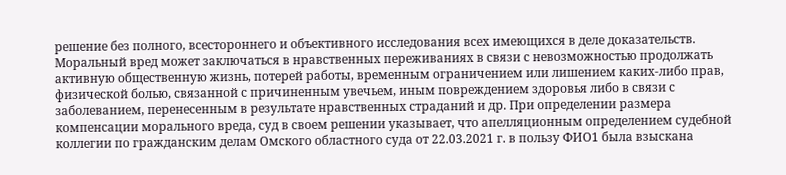решение без полного, всестороннего и объективного исследования всех имеющихся в деле доказательств. Моральный вред может заключаться в нравственных переживаниях в связи с невозможностью продолжать активную общественную жизнь, потерей работы, временным ограничением или лишением каких-либо прав, физической болью, связанной с причиненным увечьем, иным повреждением здоровья либо в связи с заболеванием, перенесенным в результате нравственных страданий и др. При определении размера компенсации морального вреда, суд в своем решении указывает, что апелляционным определением судебной коллегии по гражданским делам Омского областного суда от 22.03.2021 г. в пользу ФИО1 была взыскана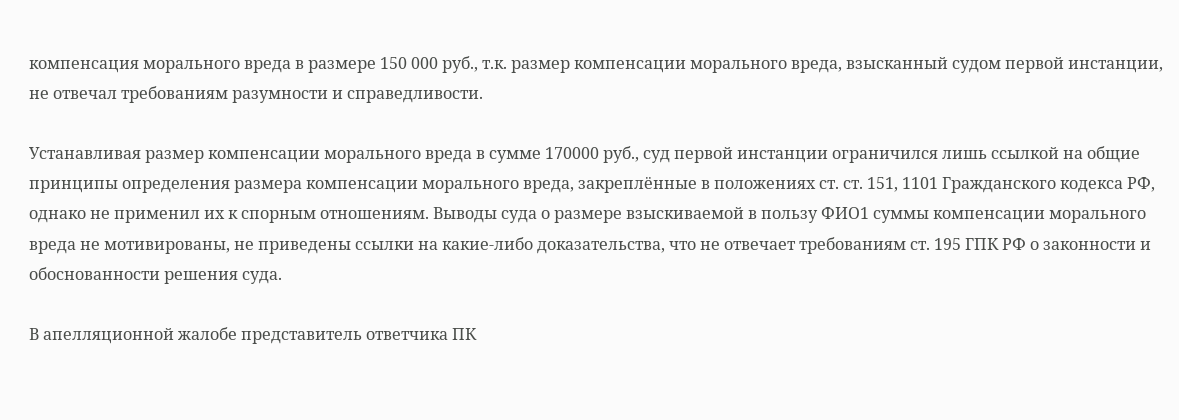компенсация морального вреда в размере 150 000 руб., т.к. размер компенсации морального вреда, взысканный судом первой инстанции, не отвечал требованиям разумности и справедливости.

Устанавливая размер компенсации морального вреда в сумме 170000 руб., суд первой инстанции ограничился лишь ссылкой на общие принципы определения размера компенсации морального вреда, закреплённые в положениях ст. ст. 151, 1101 Гражданского кодекса РФ, однако не применил их к спорным отношениям. Выводы суда о размере взыскиваемой в пользу ФИО1 суммы компенсации морального вреда не мотивированы, не приведены ссылки на какие-либо доказательства, что не отвечает требованиям ст. 195 ГПК РФ о законности и обоснованности решения суда.

В апелляционной жалобе представитель ответчика ПК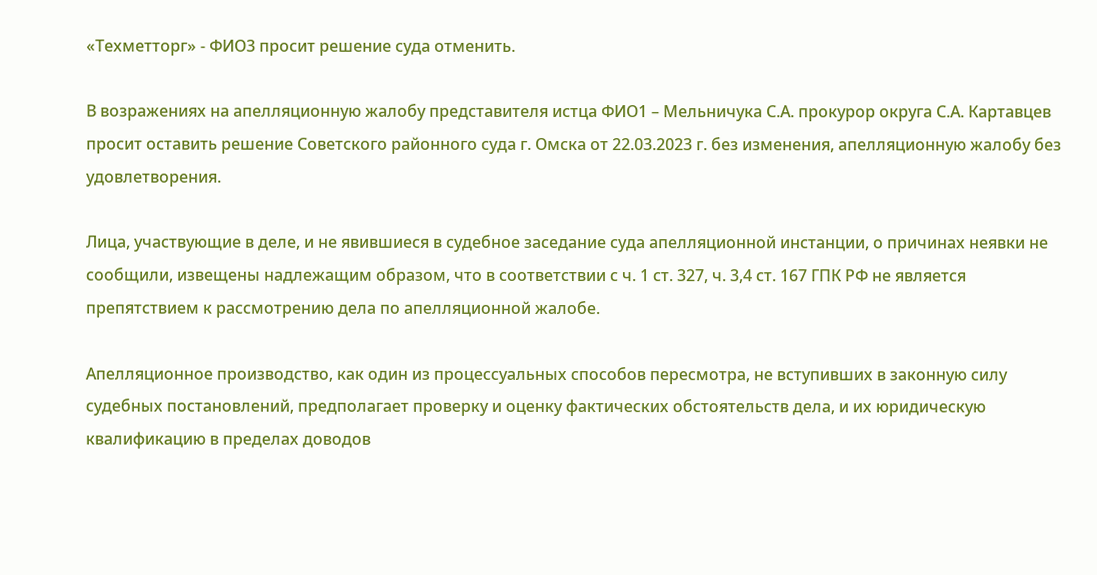«Техметторг» - ФИО3 просит решение суда отменить.

В возражениях на апелляционную жалобу представителя истца ФИО1 – Мельничука С.А. прокурор округа С.А. Картавцев просит оставить решение Советского районного суда г. Омска от 22.03.2023 г. без изменения, апелляционную жалобу без удовлетворения.

Лица, участвующие в деле, и не явившиеся в судебное заседание суда апелляционной инстанции, о причинах неявки не сообщили, извещены надлежащим образом, что в соответствии с ч. 1 ст. 327, ч. 3,4 ст. 167 ГПК РФ не является препятствием к рассмотрению дела по апелляционной жалобе.

Апелляционное производство, как один из процессуальных способов пересмотра, не вступивших в законную силу судебных постановлений, предполагает проверку и оценку фактических обстоятельств дела, и их юридическую квалификацию в пределах доводов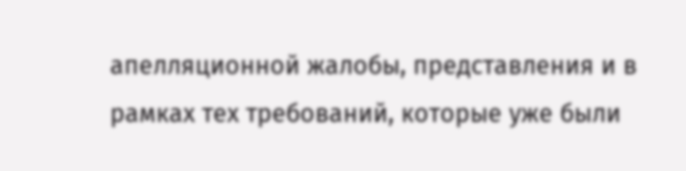апелляционной жалобы, представления и в рамках тех требований, которые уже были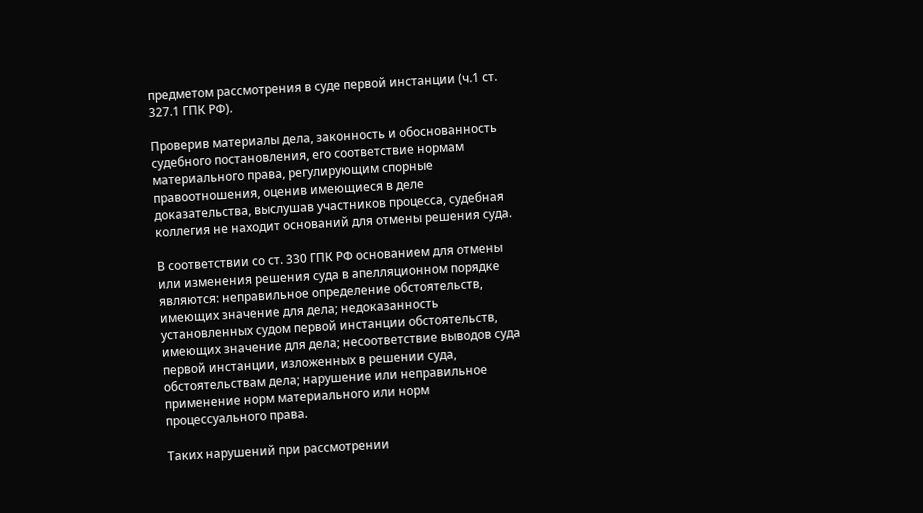предметом рассмотрения в суде первой инстанции (ч.1 ст. 327.1 ГПК РФ).

Проверив материалы дела, законность и обоснованность судебного постановления, его соответствие нормам материального права, регулирующим спорные правоотношения, оценив имеющиеся в деле доказательства, выслушав участников процесса, судебная коллегия не находит оснований для отмены решения суда.

В соответствии со ст. 330 ГПК РФ основанием для отмены или изменения решения суда в апелляционном порядке являются: неправильное определение обстоятельств, имеющих значение для дела; недоказанность установленных судом первой инстанции обстоятельств, имеющих значение для дела; несоответствие выводов суда первой инстанции, изложенных в решении суда, обстоятельствам дела; нарушение или неправильное применение норм материального или норм процессуального права.

Таких нарушений при рассмотрении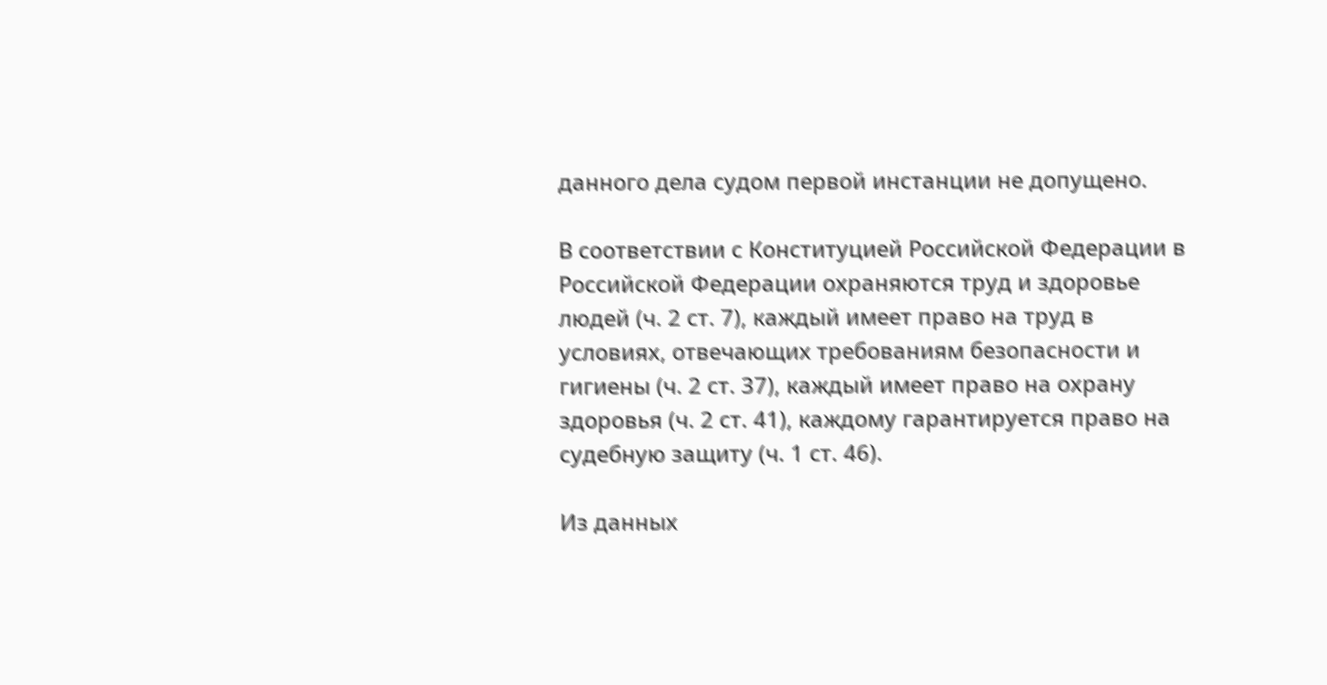данного дела судом первой инстанции не допущено.

В соответствии с Конституцией Российской Федерации в Российской Федерации охраняются труд и здоровье людей (ч. 2 ст. 7), каждый имеет право на труд в условиях, отвечающих требованиям безопасности и гигиены (ч. 2 ст. 37), каждый имеет право на охрану здоровья (ч. 2 ст. 41), каждому гарантируется право на судебную защиту (ч. 1 ст. 46).

Из данных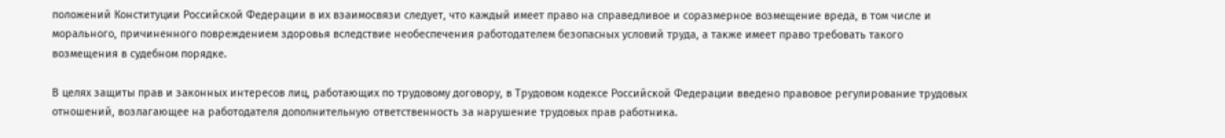положений Конституции Российской Федерации в их взаимосвязи следует, что каждый имеет право на справедливое и соразмерное возмещение вреда, в том числе и морального, причиненного повреждением здоровья вследствие необеспечения работодателем безопасных условий труда, а также имеет право требовать такого возмещения в судебном порядке.

В целях защиты прав и законных интересов лиц, работающих по трудовому договору, в Трудовом кодексе Российской Федерации введено правовое регулирование трудовых отношений, возлагающее на работодателя дополнительную ответственность за нарушение трудовых прав работника.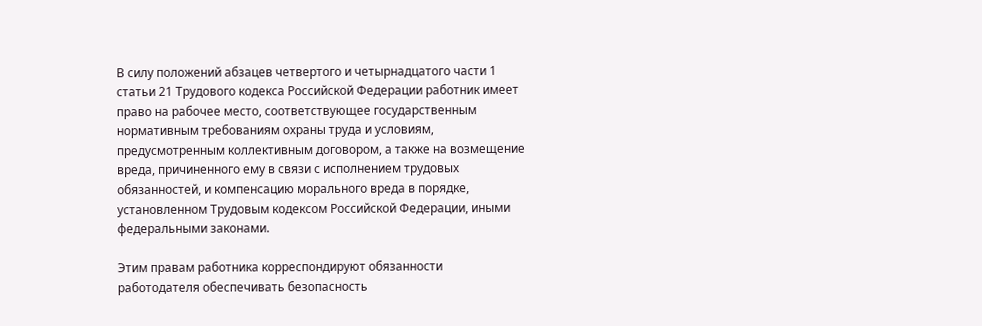В силу положений абзацев четвертого и четырнадцатого части 1 статьи 21 Трудового кодекса Российской Федерации работник имеет право на рабочее место, соответствующее государственным нормативным требованиям охраны труда и условиям, предусмотренным коллективным договором, а также на возмещение вреда, причиненного ему в связи с исполнением трудовых обязанностей, и компенсацию морального вреда в порядке, установленном Трудовым кодексом Российской Федерации, иными федеральными законами.

Этим правам работника корреспондируют обязанности работодателя обеспечивать безопасность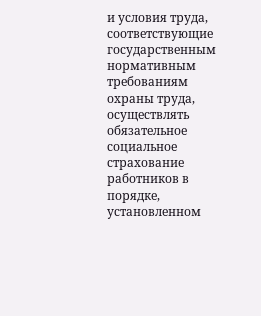и условия труда, соответствующие государственным нормативным требованиям охраны труда, осуществлять обязательное социальное страхование работников в порядке, установленном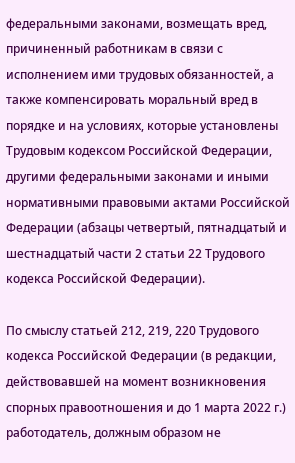федеральными законами, возмещать вред, причиненный работникам в связи с исполнением ими трудовых обязанностей, а также компенсировать моральный вред в порядке и на условиях, которые установлены Трудовым кодексом Российской Федерации, другими федеральными законами и иными нормативными правовыми актами Российской Федерации (абзацы четвертый, пятнадцатый и шестнадцатый части 2 статьи 22 Трудового кодекса Российской Федерации).

По смыслу статьей 212, 219, 220 Трудового кодекса Российской Федерации (в редакции, действовавшей на момент возникновения спорных правоотношения и до 1 марта 2022 г.) работодатель, должным образом не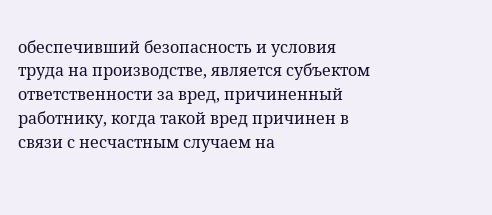обеспечивший безопасность и условия труда на производстве, является субъектом ответственности за вред, причиненный работнику, когда такой вред причинен в связи с несчастным случаем на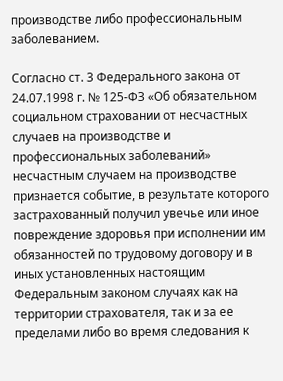производстве либо профессиональным заболеванием.

Согласно ст. 3 Федерального закона от 24.07.1998 г. № 125-ФЗ «Об обязательном социальном страховании от несчастных случаев на производстве и профессиональных заболеваний» несчастным случаем на производстве признается событие, в результате которого застрахованный получил увечье или иное повреждение здоровья при исполнении им обязанностей по трудовому договору и в иных установленных настоящим Федеральным законом случаях как на территории страхователя, так и за ее пределами либо во время следования к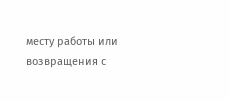месту работы или возвращения с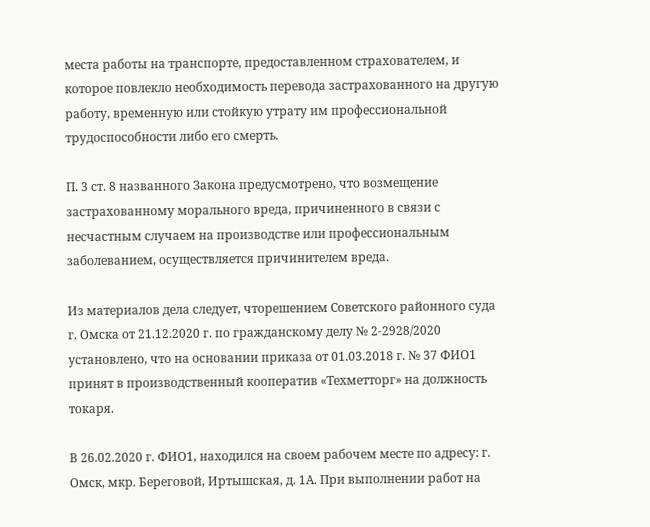места работы на транспорте, предоставленном страхователем, и которое повлекло необходимость перевода застрахованного на другую работу, временную или стойкую утрату им профессиональной трудоспособности либо его смерть.

П. 3 ст. 8 названного Закона предусмотрено, что возмещение застрахованному морального вреда, причиненного в связи с несчастным случаем на производстве или профессиональным заболеванием, осуществляется причинителем вреда.

Из материалов дела следует, чторешением Советского районного суда г. Омска от 21.12.2020 г. по гражданскому делу № 2-2928/2020 установлено, что на основании приказа от 01.03.2018 г. № 37 ФИО1 принят в производственный кооператив «Техметторг» на должность токаря.

В 26.02.2020 г. ФИО1, находился на своем рабочем месте по адресу: г. Омск, мкр. Береговой, Иртышская, д. 1А. При выполнении работ на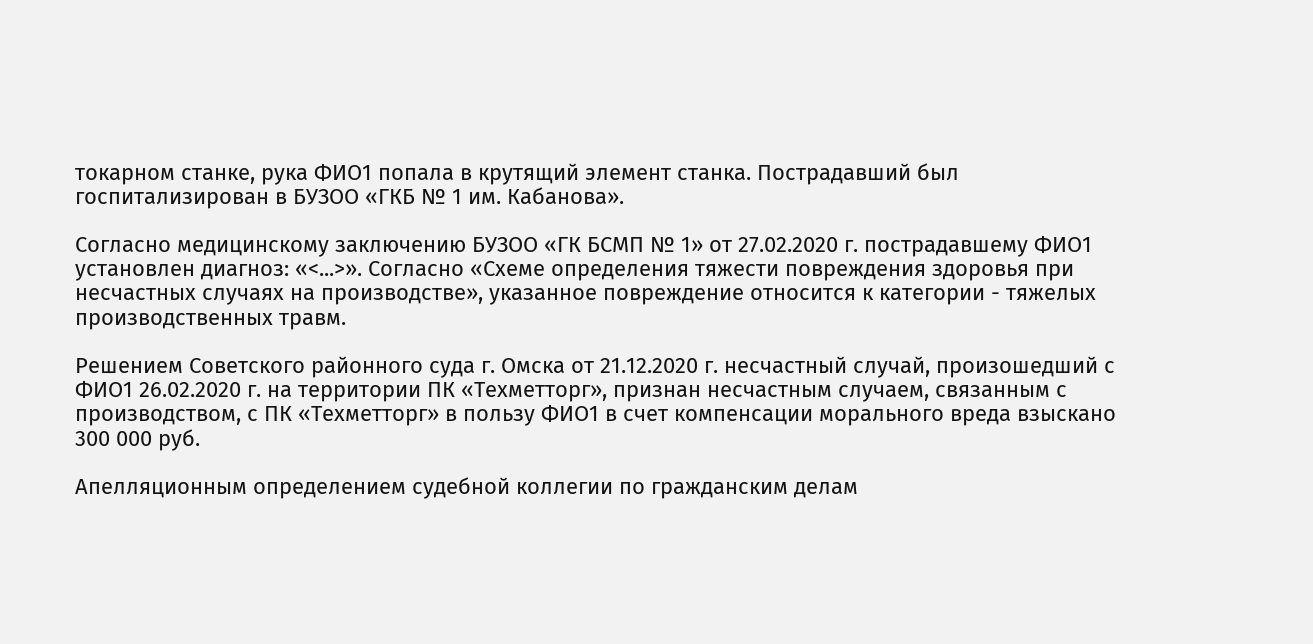токарном станке, рука ФИО1 попала в крутящий элемент станка. Пострадавший был госпитализирован в БУЗОО «ГКБ № 1 им. Кабанова».

Согласно медицинскому заключению БУЗОО «ГК БСМП № 1» от 27.02.2020 г. пострадавшему ФИО1 установлен диагноз: «<...>». Согласно «Схеме определения тяжести повреждения здоровья при несчастных случаях на производстве», указанное повреждение относится к категории - тяжелых производственных травм.

Решением Советского районного суда г. Омска от 21.12.2020 г. несчастный случай, произошедший с ФИО1 26.02.2020 г. на территории ПК «Техметторг», признан несчастным случаем, связанным с производством, с ПК «Техметторг» в пользу ФИО1 в счет компенсации морального вреда взыскано 300 000 руб.

Апелляционным определением судебной коллегии по гражданским делам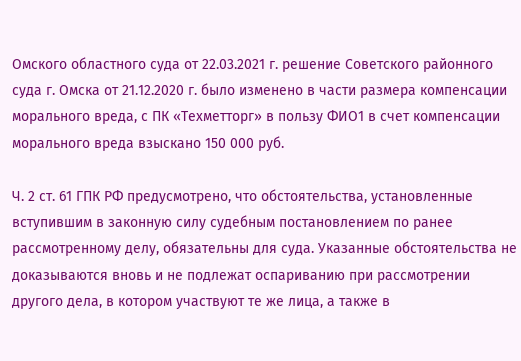Омского областного суда от 22.03.2021 г. решение Советского районного суда г. Омска от 21.12.2020 г. было изменено в части размера компенсации морального вреда, с ПК «Техметторг» в пользу ФИО1 в счет компенсации морального вреда взыскано 150 000 руб.

Ч. 2 ст. 61 ГПК РФ предусмотрено, что обстоятельства, установленные вступившим в законную силу судебным постановлением по ранее рассмотренному делу, обязательны для суда. Указанные обстоятельства не доказываются вновь и не подлежат оспариванию при рассмотрении другого дела, в котором участвуют те же лица, а также в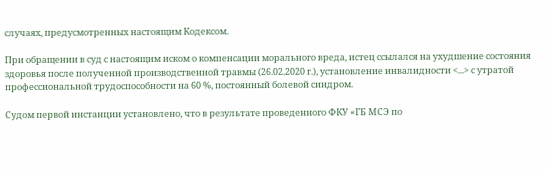случаях, предусмотренных настоящим Кодексом.

При обращении в суд с настоящим иском о компенсации морального вреда, истец ссылался на ухудшение состояния здоровья после полученной производственной травмы (26.02.2020 г.), установление инвалидности <...> с утратой профессиональной трудоспособности на 60 %, постоянный болевой синдром.

Судом первой инстанции установлено, что в результате проведенного ФКУ «ГБ МСЭ по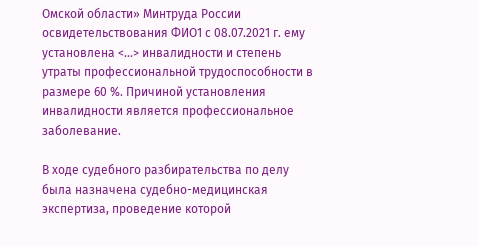Омской области» Минтруда России освидетельствования ФИО1 с 08.07.2021 г. ему установлена <...> инвалидности и степень утраты профессиональной трудоспособности в размере 60 %. Причиной установления инвалидности является профессиональное заболевание.

В ходе судебного разбирательства по делу была назначена судебно-медицинская экспертиза, проведение которой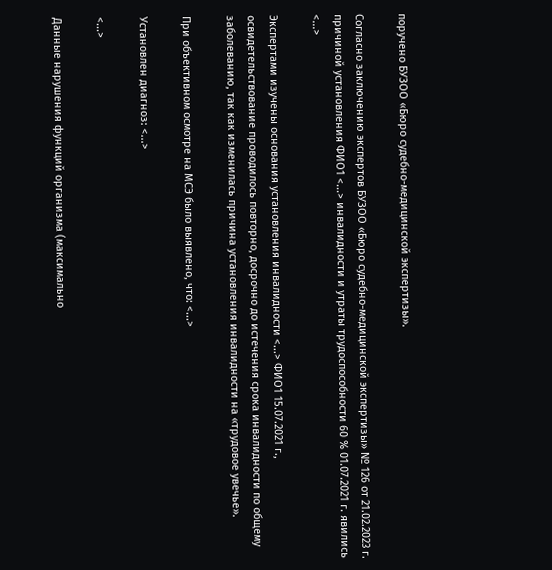поручено БУЗОО «Бюро судебно-медицинской экспертизы».

Согласно заключению экспертов БУЗОО «Бюро судебно-медицинской экспертизы» № 126 от 21.02.2023 г. причиной установления ФИО1 <...> инвалидности и утраты трудоспособности 60 % 01.07.2021 г. явились <...>

Экспертами изучены основания установления инвалидности <...> ФИО1 15.07.2021 г., освидетельствование проводилось повторно, досрочно до истечения срока инвалидности по общему заболеванию, так как изменилась причина установления инвалидности на «трудовое увечье».

При объективном осмотре на МСЭ было выявлено, что: <...>

Установлен диагноз: <...>

<...>

Данные нарушения функций организма (максимально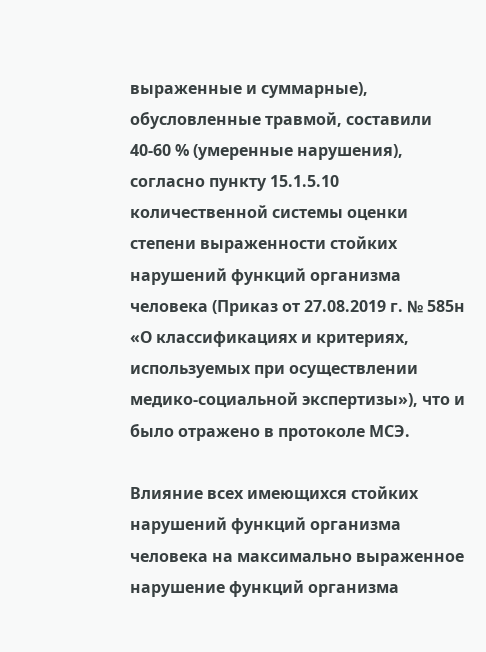выраженные и суммарные), обусловленные травмой, составили 40-60 % (умеренные нарушения), согласно пункту 15.1.5.10 количественной системы оценки степени выраженности стойких нарушений функций организма человека (Приказ от 27.08.2019 г. № 585н «О классификациях и критериях, используемых при осуществлении медико-социальной экспертизы»), что и было отражено в протоколе МСЭ.

Влияние всех имеющихся стойких нарушений функций организма человека на максимально выраженное нарушение функций организма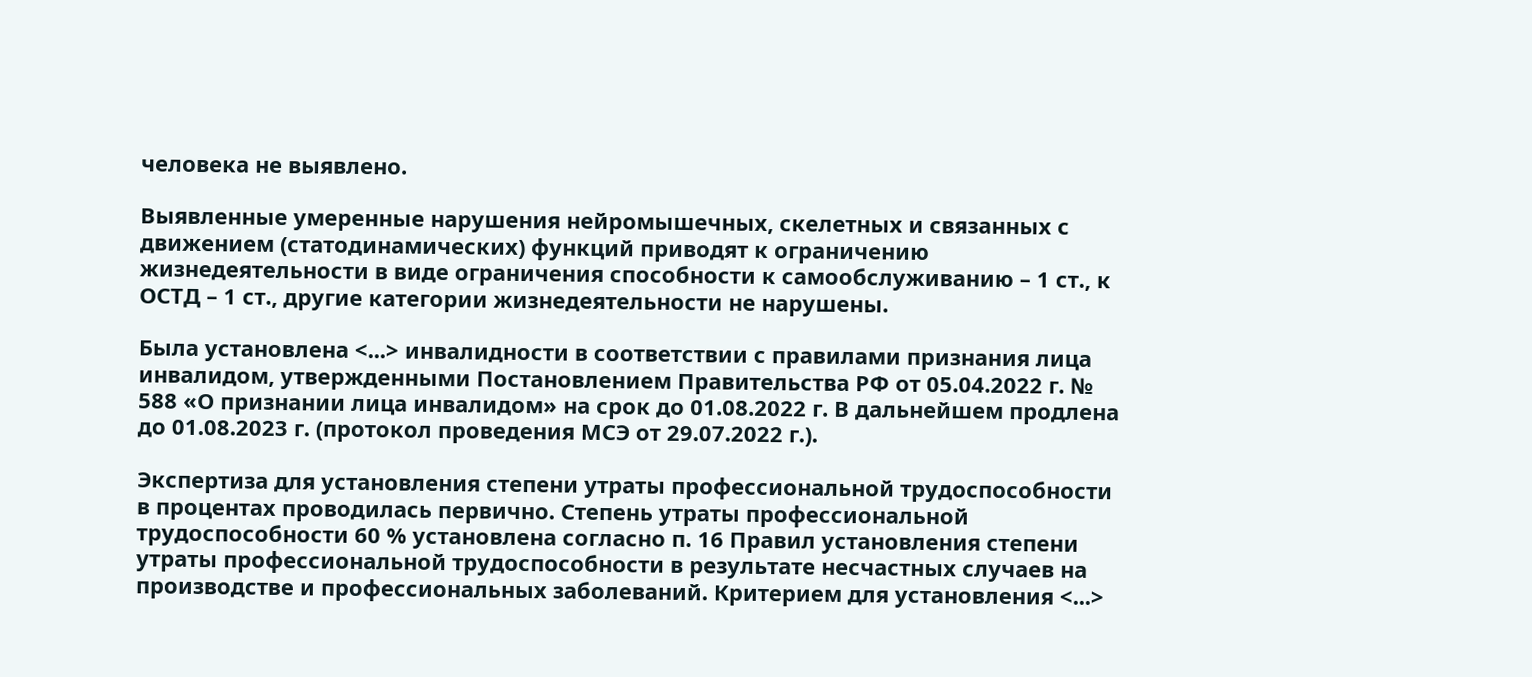человека не выявлено.

Выявленные умеренные нарушения нейромышечных, скелетных и связанных с движением (статодинамических) функций приводят к ограничению жизнедеятельности в виде ограничения способности к самообслуживанию – 1 ст., к ОСТД – 1 ст., другие категории жизнедеятельности не нарушены.

Была установлена <...> инвалидности в соответствии с правилами признания лица инвалидом, утвержденными Постановлением Правительства РФ от 05.04.2022 г. № 588 «О признании лица инвалидом» на срок до 01.08.2022 г. В дальнейшем продлена до 01.08.2023 г. (протокол проведения МСЭ от 29.07.2022 г.).

Экспертиза для установления степени утраты профессиональной трудоспособности в процентах проводилась первично. Степень утраты профессиональной трудоспособности 60 % установлена согласно п. 16 Правил установления степени утраты профессиональной трудоспособности в результате несчастных случаев на производстве и профессиональных заболеваний. Критерием для установления <...>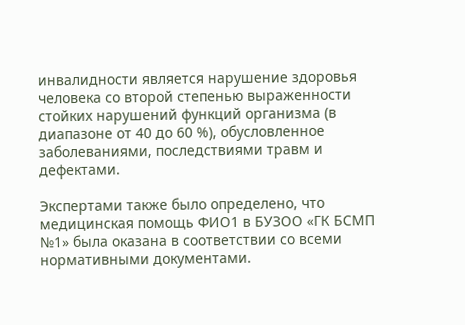инвалидности является нарушение здоровья человека со второй степенью выраженности стойких нарушений функций организма (в диапазоне от 40 до 60 %), обусловленное заболеваниями, последствиями травм и дефектами.

Экспертами также было определено, что медицинская помощь ФИО1 в БУЗОО «ГК БСМП №1» была оказана в соответствии со всеми нормативными документами.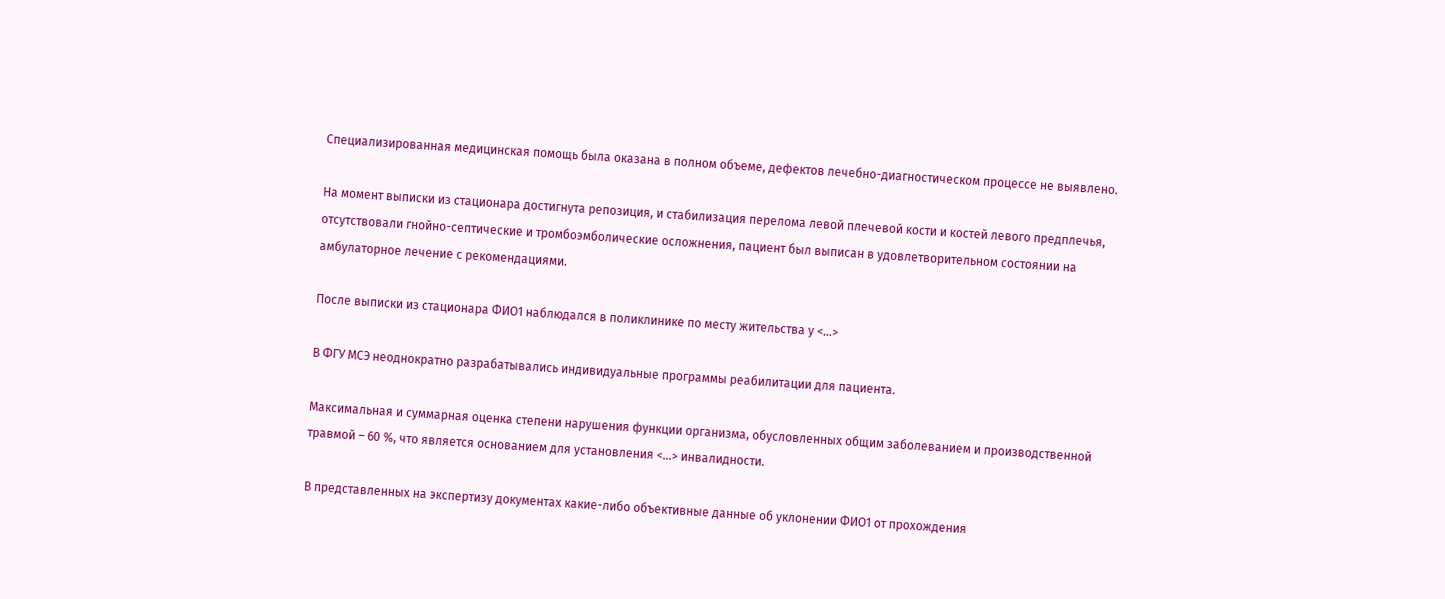Специализированная медицинская помощь была оказана в полном объеме, дефектов лечебно-диагностическом процессе не выявлено.

На момент выписки из стационара достигнута репозиция, и стабилизация перелома левой плечевой кости и костей левого предплечья, отсутствовали гнойно-септические и тромбоэмболические осложнения, пациент был выписан в удовлетворительном состоянии на амбулаторное лечение с рекомендациями.

После выписки из стационара ФИО1 наблюдался в поликлинике по месту жительства у <...>

В ФГУ МСЭ неоднократно разрабатывались индивидуальные программы реабилитации для пациента.

Максимальная и суммарная оценка степени нарушения функции организма, обусловленных общим заболеванием и производственной травмой – 60 %, что является основанием для установления <...> инвалидности.

В представленных на экспертизу документах какие-либо объективные данные об уклонении ФИО1 от прохождения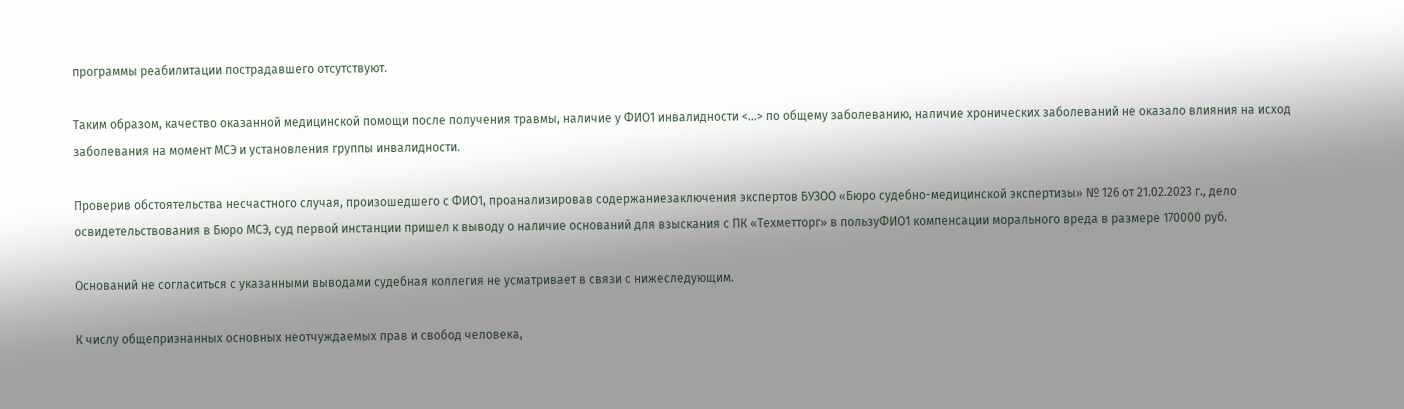программы реабилитации пострадавшего отсутствуют.

Таким образом, качество оказанной медицинской помощи после получения травмы, наличие у ФИО1 инвалидности <...> по общему заболеванию, наличие хронических заболеваний не оказало влияния на исход заболевания на момент МСЭ и установления группы инвалидности.

Проверив обстоятельства несчастного случая, произошедшего с ФИО1, проанализировав содержаниезаключения экспертов БУЗОО «Бюро судебно-медицинской экспертизы» № 126 от 21.02.2023 г., дело освидетельствования в Бюро МСЭ, суд первой инстанции пришел к выводу о наличие оснований для взыскания с ПК «Техметторг» в пользуФИО1 компенсации морального вреда в размере 170000 руб.

Оснований не согласиться с указанными выводами судебная коллегия не усматривает в связи с нижеследующим.

К числу общепризнанных основных неотчуждаемых прав и свобод человека,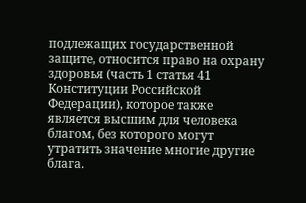подлежащих государственной защите, относится право на охрану здоровья (часть 1 статья 41 Конституции Российской Федерации), которое также является высшим для человека благом, без которого могут утратить значение многие другие блага.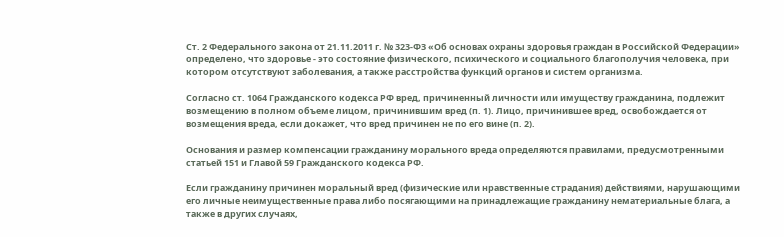Ст. 2 Федерального закона от 21.11.2011 г. № 323-ФЗ «Об основах охраны здоровья граждан в Российской Федерации» определено, что здоровье - это состояние физического, психического и социального благополучия человека, при котором отсутствуют заболевания, а также расстройства функций органов и систем организма.

Согласно ст. 1064 Гражданского кодекса РФ вред, причиненный личности или имуществу гражданина, подлежит возмещению в полном объеме лицом, причинившим вред (п. 1). Лицо, причинившее вред, освобождается от возмещения вреда, если докажет, что вред причинен не по его вине (п. 2).

Основания и размер компенсации гражданину морального вреда определяются правилами, предусмотренными статьей 151 и Главой 59 Гражданского кодекса РФ.

Если гражданину причинен моральный вред (физические или нравственные страдания) действиями, нарушающими его личные неимущественные права либо посягающими на принадлежащие гражданину нематериальные блага, а также в других случаях,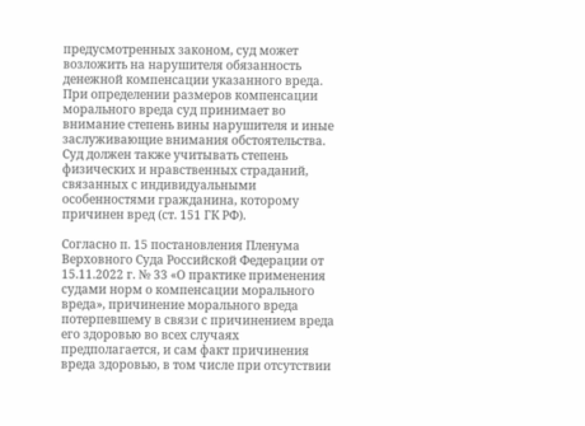предусмотренных законом, суд может возложить на нарушителя обязанность денежной компенсации указанного вреда. При определении размеров компенсации морального вреда суд принимает во внимание степень вины нарушителя и иные заслуживающие внимания обстоятельства. Суд должен также учитывать степень физических и нравственных страданий, связанных с индивидуальными особенностями гражданина, которому причинен вред (ст. 151 ГК РФ).

Согласно п. 15 постановления Пленума Верховного Суда Российской Федерации от 15.11.2022 г. № 33 «О практике применения судами норм о компенсации морального вреда», причинение морального вреда потерпевшему в связи с причинением вреда его здоровью во всех случаях предполагается, и сам факт причинения вреда здоровью, в том числе при отсутствии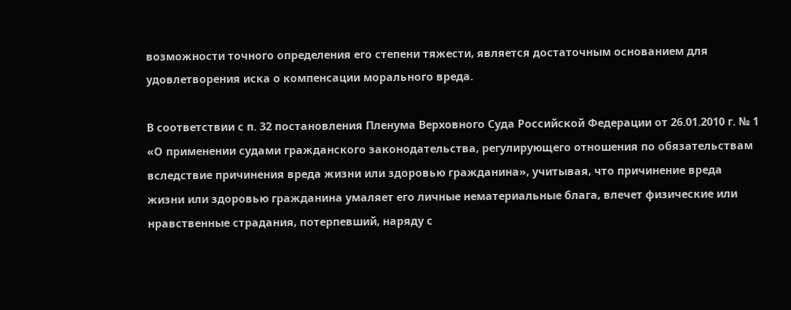возможности точного определения его степени тяжести, является достаточным основанием для удовлетворения иска о компенсации морального вреда.

В соответствии с п. 32 постановления Пленума Верховного Суда Российской Федерации от 26.01.2010 г. № 1 «О применении судами гражданского законодательства, регулирующего отношения по обязательствам вследствие причинения вреда жизни или здоровью гражданина», учитывая, что причинение вреда жизни или здоровью гражданина умаляет его личные нематериальные блага, влечет физические или нравственные страдания, потерпевший, наряду с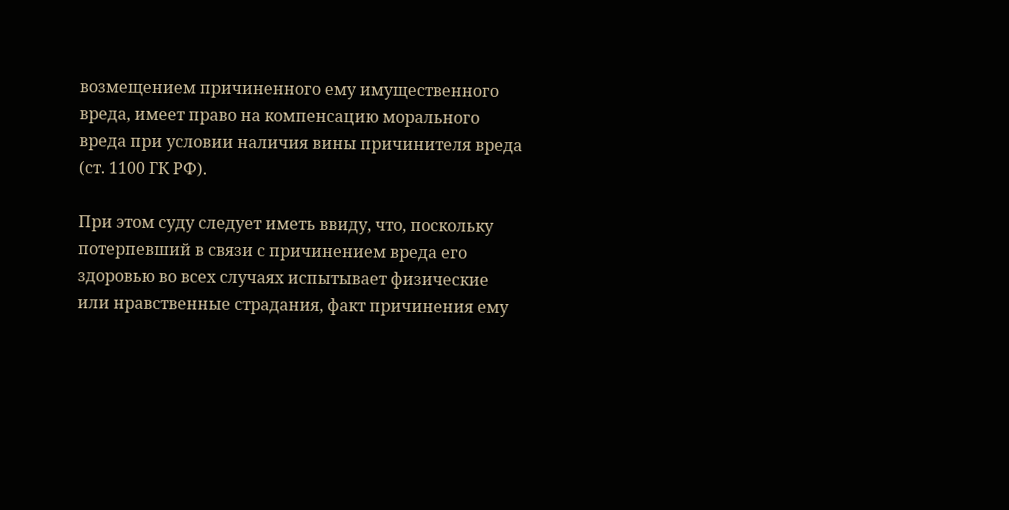возмещением причиненного ему имущественного вреда, имеет право на компенсацию морального вреда при условии наличия вины причинителя вреда (ст. 1100 ГК РФ).

При этом суду следует иметь ввиду, что, поскольку потерпевший в связи с причинением вреда его здоровью во всех случаях испытывает физические или нравственные страдания, факт причинения ему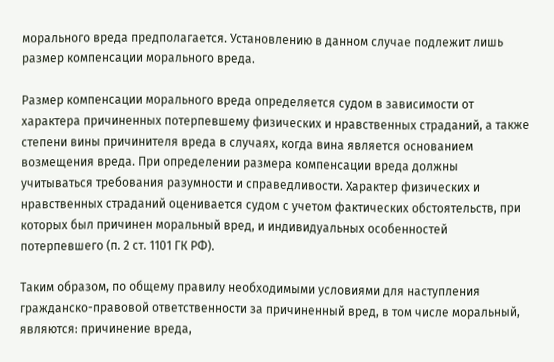морального вреда предполагается. Установлению в данном случае подлежит лишь размер компенсации морального вреда.

Размер компенсации морального вреда определяется судом в зависимости от характера причиненных потерпевшему физических и нравственных страданий, а также степени вины причинителя вреда в случаях, когда вина является основанием возмещения вреда. При определении размера компенсации вреда должны учитываться требования разумности и справедливости. Характер физических и нравственных страданий оценивается судом с учетом фактических обстоятельств, при которых был причинен моральный вред, и индивидуальных особенностей потерпевшего (п. 2 ст. 1101 ГК РФ).

Таким образом, по общему правилу необходимыми условиями для наступления гражданско-правовой ответственности за причиненный вред, в том числе моральный, являются: причинение вреда,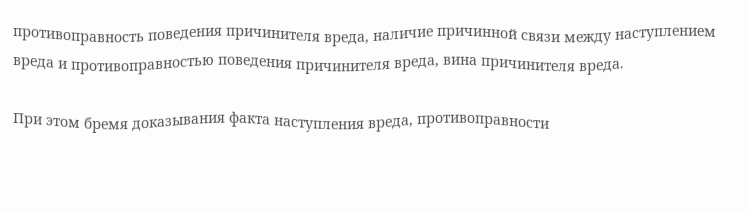противоправность поведения причинителя вреда, наличие причинной связи между наступлением вреда и противоправностью поведения причинителя вреда, вина причинителя вреда.

При этом бремя доказывания факта наступления вреда, противоправности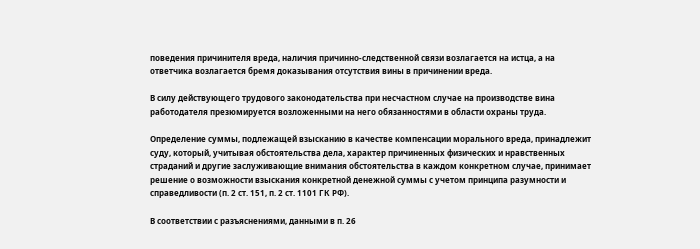поведения причинителя вреда, наличия причинно-следственной связи возлагается на истца, а на ответчика возлагается бремя доказывания отсутствия вины в причинении вреда.

В силу действующего трудового законодательства при несчастном случае на производстве вина работодателя презюмируется возложенными на него обязанностями в области охраны труда.

Определение суммы, подлежащей взысканию в качестве компенсации морального вреда, принадлежит суду, который, учитывая обстоятельства дела, характер причиненных физических и нравственных страданий и другие заслуживающие внимания обстоятельства в каждом конкретном случае, принимает решение о возможности взыскания конкретной денежной суммы с учетом принципа разумности и справедливости (п. 2 ст. 151, п. 2 ст. 1101 ГК РФ).

В соответствии с разъяснениями, данными в п. 26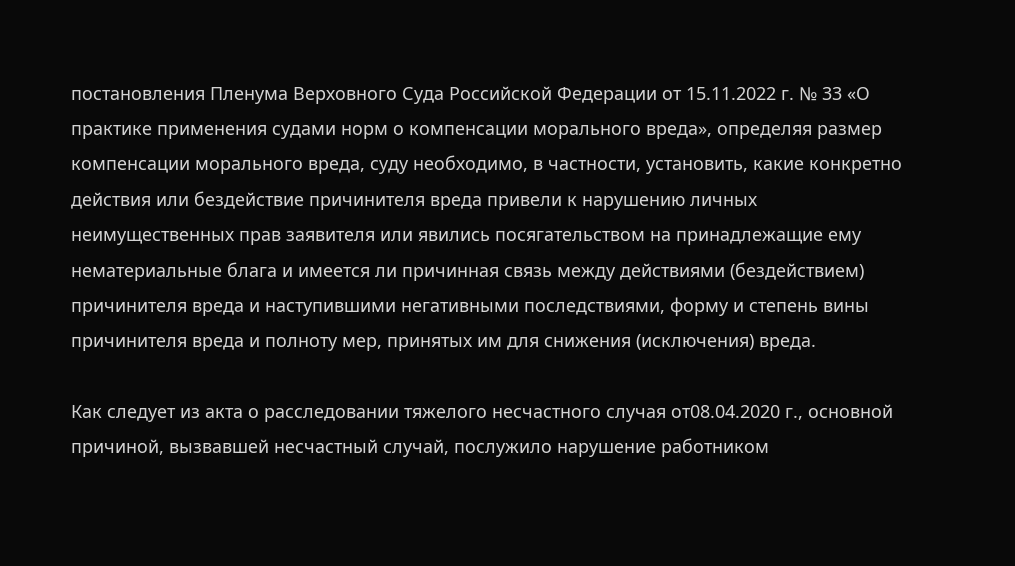постановления Пленума Верховного Суда Российской Федерации от 15.11.2022 г. № 33 «О практике применения судами норм о компенсации морального вреда», определяя размер компенсации морального вреда, суду необходимо, в частности, установить, какие конкретно действия или бездействие причинителя вреда привели к нарушению личных неимущественных прав заявителя или явились посягательством на принадлежащие ему нематериальные блага и имеется ли причинная связь между действиями (бездействием) причинителя вреда и наступившими негативными последствиями, форму и степень вины причинителя вреда и полноту мер, принятых им для снижения (исключения) вреда.

Как следует из акта о расследовании тяжелого несчастного случая от08.04.2020 г., основной причиной, вызвавшей несчастный случай, послужило нарушение работником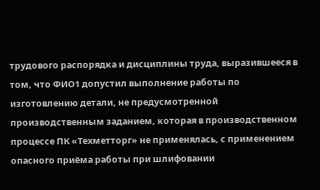трудового распорядка и дисциплины труда, выразившееся в том, что ФИО1 допустил выполнение работы по изготовлению детали, не предусмотренной производственным заданием, которая в производственном процессе ПК «Техметторг» не применялась, с применением опасного приёма работы при шлифовании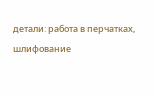детали: работа в перчатках, шлифование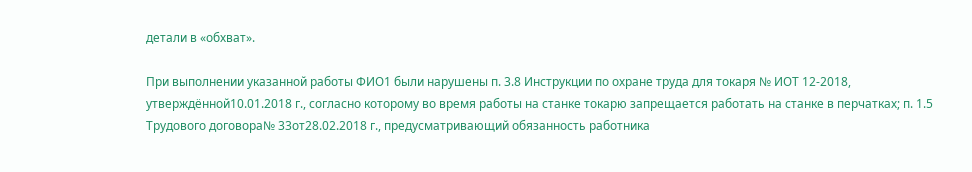детали в «обхват».

При выполнении указанной работы ФИО1 были нарушены п. 3.8 Инструкции по охране труда для токаря № ИОТ 12-2018, утверждённой10.01.2018 г., согласно которому во время работы на станке токарю запрещается работать на станке в перчатках; п. 1.5 Трудового договора№ 33от28.02.2018 г., предусматривающий обязанность работника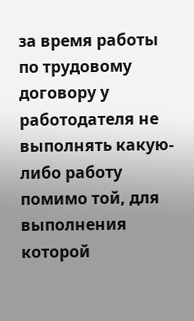за время работы по трудовому договору у работодателя не выполнять какую-либо работу помимо той, для выполнения которой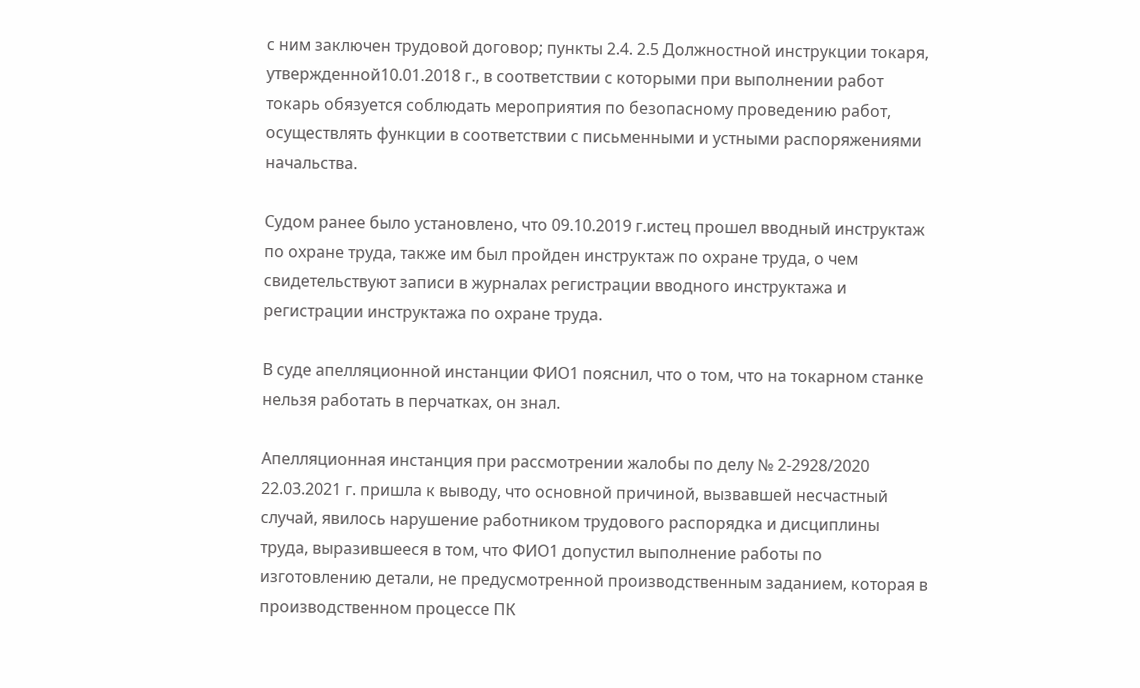с ним заключен трудовой договор; пункты 2.4. 2.5 Должностной инструкции токаря, утвержденной10.01.2018 г., в соответствии с которыми при выполнении работ токарь обязуется соблюдать мероприятия по безопасному проведению работ, осуществлять функции в соответствии с письменными и устными распоряжениями начальства.

Судом ранее было установлено, что 09.10.2019 г.истец прошел вводный инструктаж по охране труда, также им был пройден инструктаж по охране труда, о чем свидетельствуют записи в журналах регистрации вводного инструктажа и регистрации инструктажа по охране труда.

В суде апелляционной инстанции ФИО1 пояснил, что о том, что на токарном станке нельзя работать в перчатках, он знал.

Апелляционная инстанция при рассмотрении жалобы по делу № 2-2928/2020 22.03.2021 г. пришла к выводу, что основной причиной, вызвавшей несчастный случай, явилось нарушение работником трудового распорядка и дисциплины труда, выразившееся в том, что ФИО1 допустил выполнение работы по изготовлению детали, не предусмотренной производственным заданием, которая в производственном процессе ПК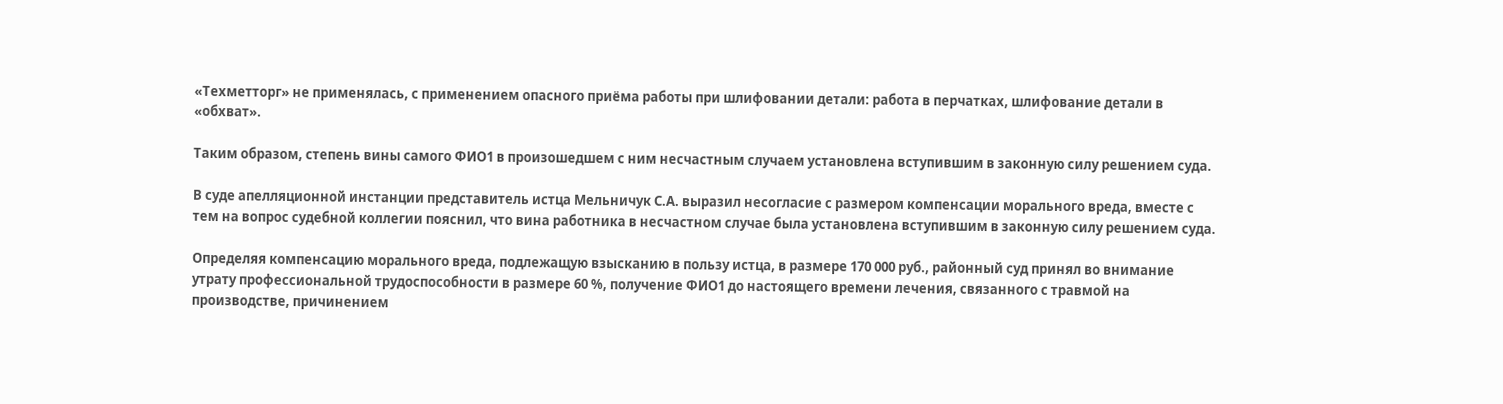«Техметторг» не применялась, с применением опасного приёма работы при шлифовании детали: работа в перчатках, шлифование детали в «обхват».

Таким образом, степень вины самого ФИО1 в произошедшем с ним несчастным случаем установлена вступившим в законную силу решением суда.

В суде апелляционной инстанции представитель истца Мельничук С.А. выразил несогласие с размером компенсации морального вреда, вместе с тем на вопрос судебной коллегии пояснил, что вина работника в несчастном случае была установлена вступившим в законную силу решением суда.

Определяя компенсацию морального вреда, подлежащую взысканию в пользу истца, в размере 170 000 руб., районный суд принял во внимание утрату профессиональной трудоспособности в размере 60 %, получение ФИО1 до настоящего времени лечения, связанного с травмой на производстве, причинением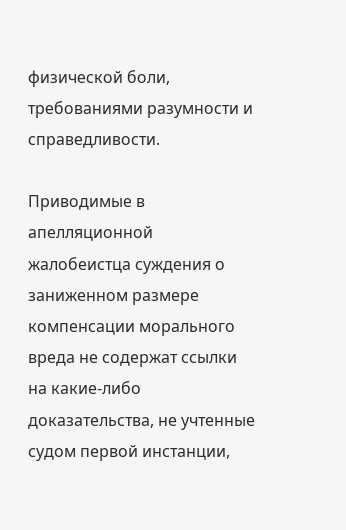физической боли, требованиями разумности и справедливости.

Приводимые в апелляционной жалобеистца суждения о заниженном размере компенсации морального вреда не содержат ссылки на какие-либо доказательства, не учтенные судом первой инстанции,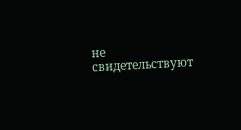не свидетельствуют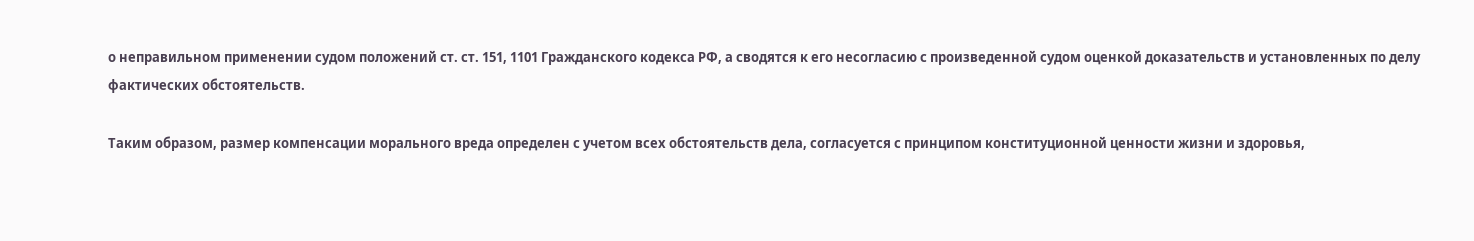о неправильном применении судом положений ст. ст. 151, 1101 Гражданского кодекса РФ, а сводятся к его несогласию с произведенной судом оценкой доказательств и установленных по делу фактических обстоятельств.

Таким образом, размер компенсации морального вреда определен с учетом всех обстоятельств дела, согласуется с принципом конституционной ценности жизни и здоровья,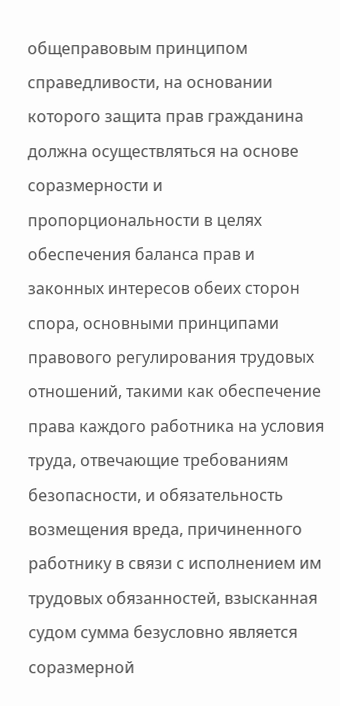общеправовым принципом справедливости, на основании которого защита прав гражданина должна осуществляться на основе соразмерности и пропорциональности в целях обеспечения баланса прав и законных интересов обеих сторон спора, основными принципами правового регулирования трудовых отношений, такими как обеспечение права каждого работника на условия труда, отвечающие требованиям безопасности, и обязательность возмещения вреда, причиненного работнику в связи с исполнением им трудовых обязанностей, взысканная судом сумма безусловно является соразмерной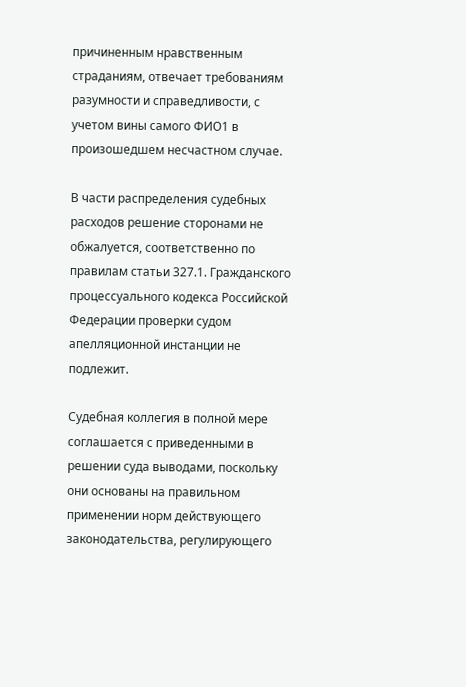причиненным нравственным страданиям, отвечает требованиям разумности и справедливости, с учетом вины самого ФИО1 в произошедшем несчастном случае.

В части распределения судебных расходов решение сторонами не обжалуется, соответственно по правилам статьи 327.1. Гражданского процессуального кодекса Российской Федерации проверки судом апелляционной инстанции не подлежит.

Судебная коллегия в полной мере соглашается с приведенными в решении суда выводами, поскольку они основаны на правильном применении норм действующего законодательства, регулирующего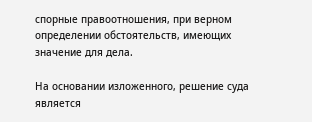спорные правоотношения, при верном определении обстоятельств, имеющих значение для дела.

На основании изложенного, решение суда является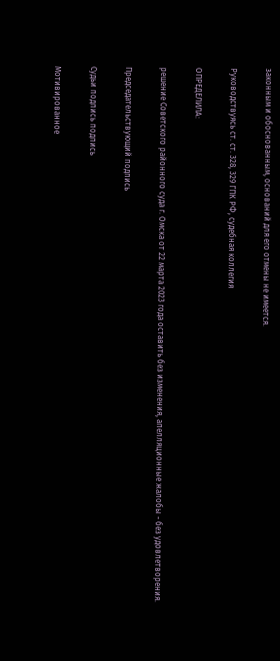законным и обоснованным, оснований для его отмены не имеется.

Руководствуясь ст. ст. 328, 329 ГПК РФ, судебная коллегия

ОПРЕДЕЛИЛА:

решение Советского районного суда г. Омска от 22 марта 2023 года оставить без изменения, апелляционные жалобы - без удовлетворения.

Председательствующий подпись

Судьи подпись подпись

Мотивированное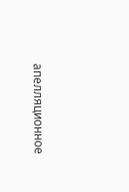апелляционное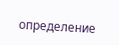определение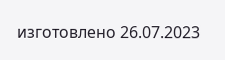изготовлено 26.07.2023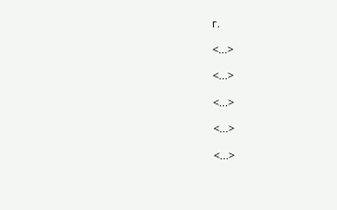г.

<...>

<...>

<...>

<...>

<...>